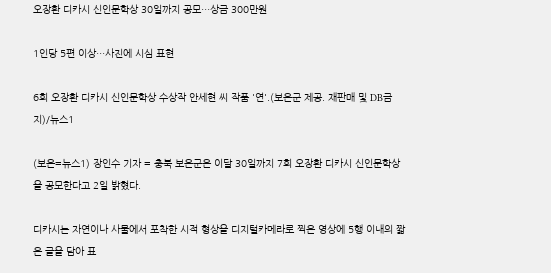오장환 디카시 신인문학상 30일까지 공모…상금 300만원

1인당 5편 이상…사진에 시심 표현

6회 오장환 디카시 신인문학상 수상작 안세현 씨 작품 '연'.(보은군 제공. 재판매 및 DB금지)/뉴스1

(보은=뉴스1) 장인수 기자 = 충북 보은군은 이달 30일까지 7회 오장환 디카시 신인문학상을 공모한다고 2일 밝혔다.

디카시는 자연이나 사물에서 포착한 시적 형상을 디지털카메라로 찍은 영상에 5행 이내의 짧은 글을 담아 표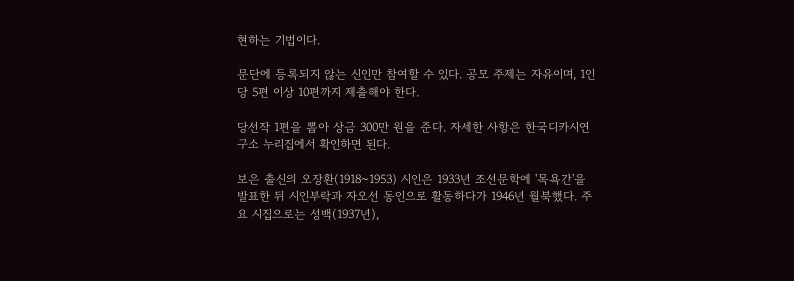현하는 기법이다.

문단에 등록되지 않는 신인만 참여할 수 있다. 공모 주제는 자유이며, 1인당 5편 이상 10편까지 제출해야 한다.

당선작 1편을 뽑아 상금 300만 원을 준다. 자세한 사항은 한국디카시연구소 누리집에서 확인하면 된다.

보은 출신의 오장환(1918~1953) 시인은 1933년 조선문학에 '목욕간'을 발표한 뒤 시인부락과 자오선 동인으로 활동하다가 1946년 월북했다. 주요 시집으로는 성백(1937년),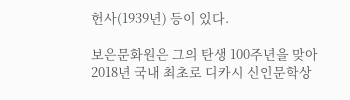헌사(1939년) 등이 있다.

보은문화원은 그의 탄생 100주년을 맞아 2018년 국내 최초로 디카시 신인문학상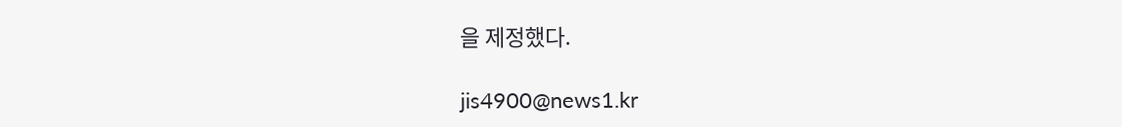을 제정했다.

jis4900@news1.kr